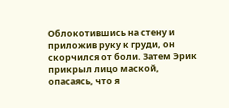Облокотившись на стену и приложив руку к груди, он скорчился от боли. Затем Эрик прикрыл лицо маской, опасаясь, что я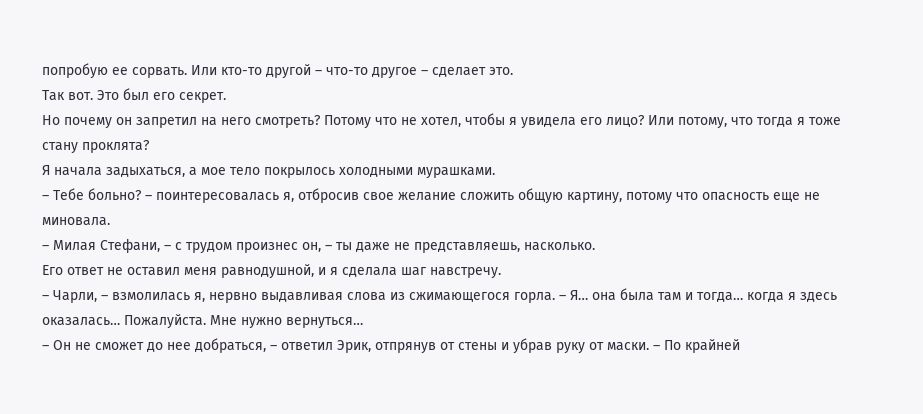попробую ее сорвать. Или кто-то другой – что-то другое – сделает это.
Так вот. Это был его секрет.
Но почему он запретил на него смотреть? Потому что не хотел, чтобы я увидела его лицо? Или потому, что тогда я тоже стану проклята?
Я начала задыхаться, а мое тело покрылось холодными мурашками.
– Тебе больно? – поинтересовалась я, отбросив свое желание сложить общую картину, потому что опасность еще не миновала.
– Милая Стефани, – с трудом произнес он, – ты даже не представляешь, насколько.
Его ответ не оставил меня равнодушной, и я сделала шаг навстречу.
– Чарли, – взмолилась я, нервно выдавливая слова из сжимающегося горла. – Я… она была там и тогда… когда я здесь оказалась… Пожалуйста. Мне нужно вернуться…
– Он не сможет до нее добраться, – ответил Эрик, отпрянув от стены и убрав руку от маски. – По крайней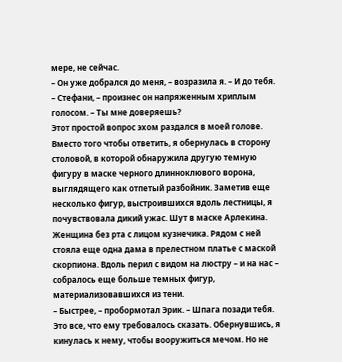мере, не сейчас.
– Он уже добрался до меня, – возразила я. – И до тебя.
– Стефани, – произнес он напряженным хриплым голосом. – Ты мне доверяешь?
Этот простой вопрос эхом раздался в моей голове.
Вместо того чтобы ответить, я обернулась в сторону столовой, в которой обнаружила другую темную фигуру в маске черного длинноклювого ворона, выглядящего как отпетый разбойник. Заметив еще несколько фигур, выстроившихся вдоль лестницы, я почувствовала дикий ужас. Шут в маске Арлекина. Женщина без рта с лицом кузнечика. Рядом с ней стояла еще одна дама в прелестном платье с маской скорпиона. Вдоль перил с видом на люстру – и на нас – собралось еще больше темных фигур, материализовавшихся из тени.
– Быстрее, – пробормотал Эрик. – Шпага позади тебя.
Это все, что ему требовалось сказать. Обернувшись, я кинулась к нему, чтобы вооружиться мечом. Но не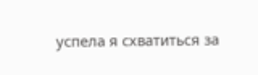успела я схватиться за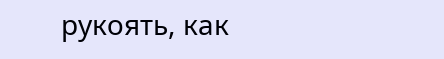рукоять, как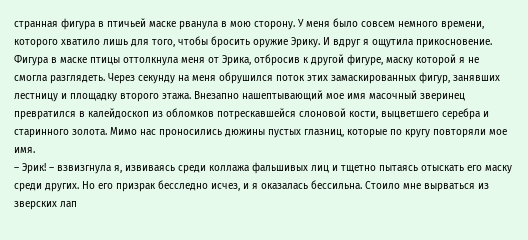странная фигура в птичьей маске рванула в мою сторону. У меня было совсем немного времени, которого хватило лишь для того, чтобы бросить оружие Эрику. И вдруг я ощутила прикосновение.
Фигура в маске птицы оттолкнула меня от Эрика, отбросив к другой фигуре, маску которой я не смогла разглядеть. Через секунду на меня обрушился поток этих замаскированных фигур, занявших лестницу и площадку второго этажа. Внезапно нашептывающий мое имя масочный зверинец превратился в калейдоскоп из обломков потрескавшейся слоновой кости, выцветшего серебра и старинного золота. Мимо нас проносились дюжины пустых глазниц, которые по кругу повторяли мое имя.
– Эрик! – взвизгнула я, извиваясь среди коллажа фальшивых лиц и тщетно пытаясь отыскать его маску среди других. Но его призрак бесследно исчез, и я оказалась бессильна. Стоило мне вырваться из зверских лап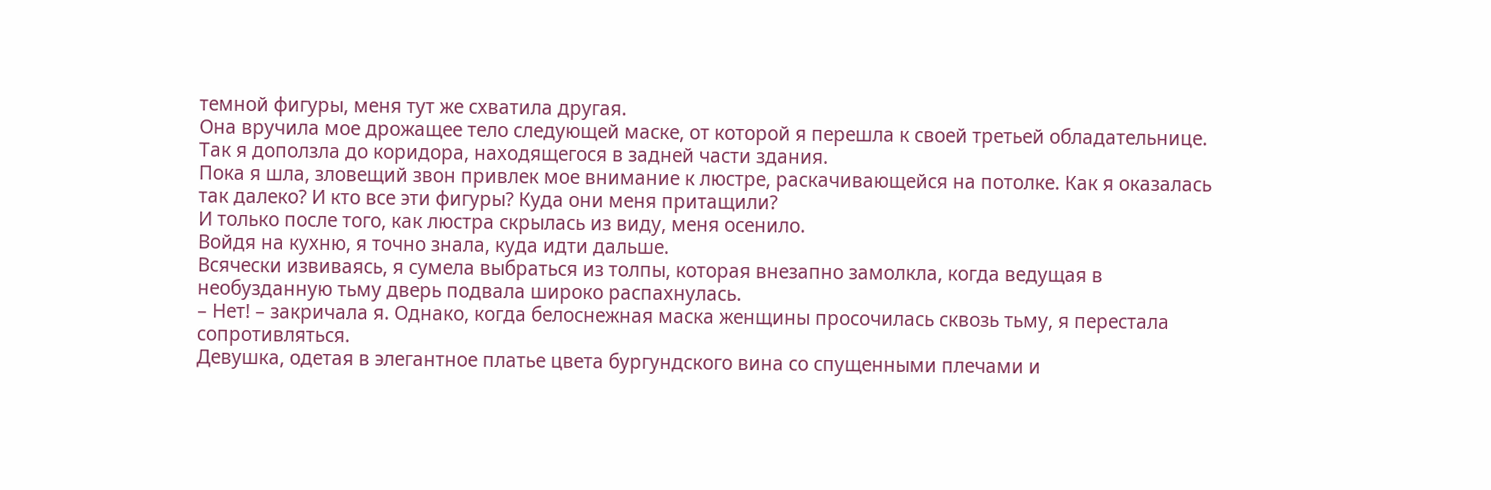темной фигуры, меня тут же схватила другая.
Она вручила мое дрожащее тело следующей маске, от которой я перешла к своей третьей обладательнице. Так я доползла до коридора, находящегося в задней части здания.
Пока я шла, зловещий звон привлек мое внимание к люстре, раскачивающейся на потолке. Как я оказалась так далеко? И кто все эти фигуры? Куда они меня притащили?
И только после того, как люстра скрылась из виду, меня осенило.
Войдя на кухню, я точно знала, куда идти дальше.
Всячески извиваясь, я сумела выбраться из толпы, которая внезапно замолкла, когда ведущая в необузданную тьму дверь подвала широко распахнулась.
– Нет! – закричала я. Однако, когда белоснежная маска женщины просочилась сквозь тьму, я перестала сопротивляться.
Девушка, одетая в элегантное платье цвета бургундского вина со спущенными плечами и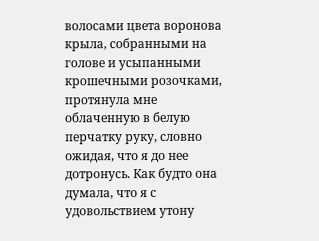волосами цвета воронова крыла, собранными на голове и усыпанными крошечными розочками, протянула мне облаченную в белую перчатку руку, словно ожидая, что я до нее дотронусь. Как будто она думала, что я с удовольствием утону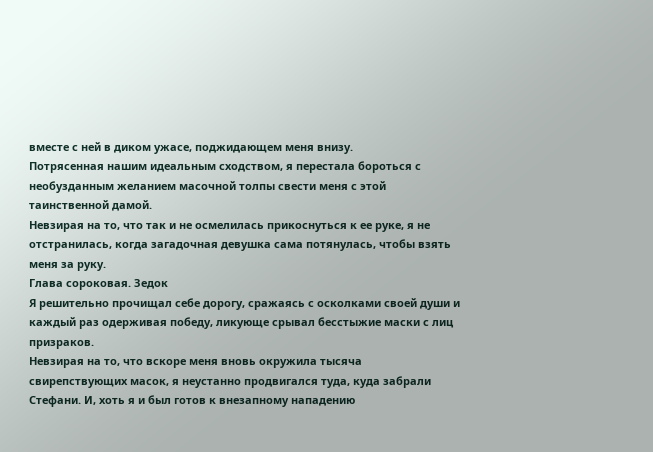вместе с ней в диком ужасе, поджидающем меня внизу.
Потрясенная нашим идеальным сходством, я перестала бороться с необузданным желанием масочной толпы свести меня с этой таинственной дамой.
Невзирая на то, что так и не осмелилась прикоснуться к ее руке, я не отстранилась, когда загадочная девушка сама потянулась, чтобы взять меня за руку.
Глава сороковая. Зедок
Я решительно прочищал себе дорогу, сражаясь с осколками своей души и каждый раз одерживая победу, ликующе срывал бесстыжие маски с лиц призраков.
Невзирая на то, что вскоре меня вновь окружила тысяча свирепствующих масок, я неустанно продвигался туда, куда забрали Стефани. И, хоть я и был готов к внезапному нападению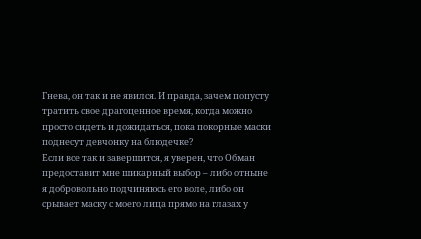Гнева, он так и не явился. И правда, зачем попусту тратить свое драгоценное время, когда можно просто сидеть и дожидаться, пока покорные маски поднесут девчонку на блюдечке?
Если все так и завершится, я уверен, что Обман предоставит мне шикарный выбор – либо отныне я добровольно подчиняюсь его воле, либо он срывает маску с моего лица прямо на глазах у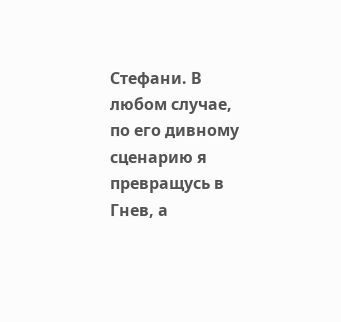Стефани. В любом случае, по его дивному сценарию я превращусь в Гнев, а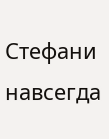Стефани навсегда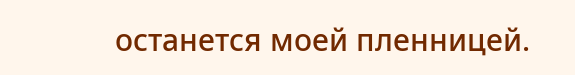останется моей пленницей.